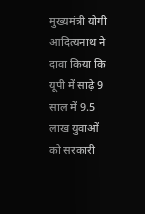मुख्यमंत्री योगी आदित्यनाथ ने दावा किया कि यूपी में साढ़े 9 साल में 9.5 लाख युवाओं को सरकारी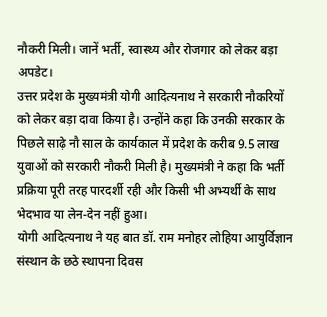नौकरी मिली। जानें भर्ती, स्वास्थ्य और रोजगार को लेकर बड़ा अपडेट।
उत्तर प्रदेश के मुख्यमंत्री योगी आदित्यनाथ ने सरकारी नौकरियों को लेकर बड़ा दावा किया है। उन्होंने कहा कि उनकी सरकार के पिछले साढ़े नौ साल के कार्यकाल में प्रदेश के करीब 9.5 लाख युवाओं को सरकारी नौकरी मिली है। मुख्यमंत्री ने कहा कि भर्ती प्रक्रिया पूरी तरह पारदर्शी रही और किसी भी अभ्यर्थी के साथ भेदभाव या लेन-देन नहीं हुआ।
योगी आदित्यनाथ ने यह बात डॉ. राम मनोहर लोहिया आयुर्विज्ञान संस्थान के छठे स्थापना दिवस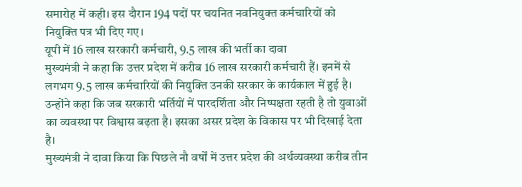समारोह में कही। इस दौरान 194 पदों पर चयनित नवनियुक्त कर्मचारियों को नियुक्ति पत्र भी दिए गए।
यूपी में 16 लाख सरकारी कर्मचारी, 9.5 लाख की भर्ती का दावा
मुख्यमंत्री ने कहा कि उत्तर प्रदेश में करीब 16 लाख सरकारी कर्मचारी हैं। इनमें से लगभग 9.5 लाख कर्मचारियों की नियुक्ति उनकी सरकार के कार्यकाल में हुई है।
उन्होंने कहा कि जब सरकारी भर्तियों में पारदर्शिता और निष्पक्षता रहती है तो युवाओं का व्यवस्था पर विश्वास बढ़ता है। इसका असर प्रदेश के विकास पर भी दिखाई देता है।
मुख्यमंत्री ने दावा किया कि पिछले नौ वर्षों में उत्तर प्रदेश की अर्थव्यवस्था करीब तीन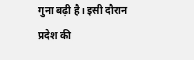गुना बढ़ी है। इसी दौरान प्रदेश की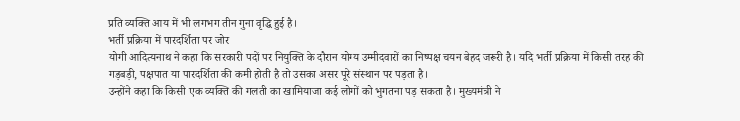प्रति व्यक्ति आय में भी लगभग तीन गुना वृद्धि हुई है।
भर्ती प्रक्रिया में पारदर्शिता पर जोर
योगी आदित्यनाथ ने कहा कि सरकारी पदों पर नियुक्ति के दौरान योग्य उम्मीदवारों का निष्पक्ष चयन बेहद जरूरी है। यदि भर्ती प्रक्रिया में किसी तरह की गड़बड़ी, पक्षपात या पारदर्शिता की कमी होती है तो उसका असर पूरे संस्थान पर पड़ता है।
उन्होंने कहा कि किसी एक व्यक्ति की गलती का खामियाजा कई लोगों को भुगतना पड़ सकता है। मुख्यमंत्री ने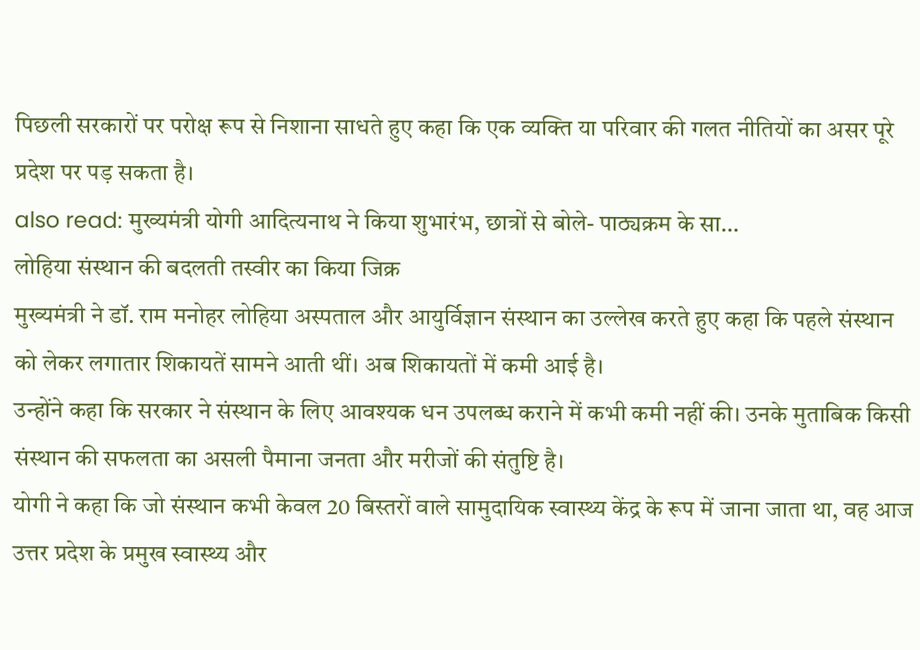पिछली सरकारों पर परोक्ष रूप से निशाना साधते हुए कहा कि एक व्यक्ति या परिवार की गलत नीतियों का असर पूरे प्रदेश पर पड़ सकता है।
also read: मुख्यमंत्री योगी आदित्यनाथ ने किया शुभारंभ, छात्रों से बोले- पाठ्यक्रम के सा…
लोहिया संस्थान की बदलती तस्वीर का किया जिक्र
मुख्यमंत्री ने डॉ. राम मनोहर लोहिया अस्पताल और आयुर्विज्ञान संस्थान का उल्लेख करते हुए कहा कि पहले संस्थान को लेकर लगातार शिकायतें सामने आती थीं। अब शिकायतों में कमी आई है।
उन्होंने कहा कि सरकार ने संस्थान के लिए आवश्यक धन उपलब्ध कराने में कभी कमी नहीं की। उनके मुताबिक किसी संस्थान की सफलता का असली पैमाना जनता और मरीजों की संतुष्टि है।
योगी ने कहा कि जो संस्थान कभी केवल 20 बिस्तरों वाले सामुदायिक स्वास्थ्य केंद्र के रूप में जाना जाता था, वह आज उत्तर प्रदेश के प्रमुख स्वास्थ्य और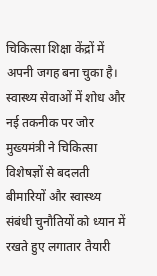चिकित्सा शिक्षा केंद्रों में अपनी जगह बना चुका है।
स्वास्थ्य सेवाओं में शोध और नई तकनीक पर जोर
मुख्यमंत्री ने चिकित्सा विशेषज्ञों से बदलती बीमारियों और स्वास्थ्य संबंधी चुनौतियों को ध्यान में रखते हुए लगातार तैयारी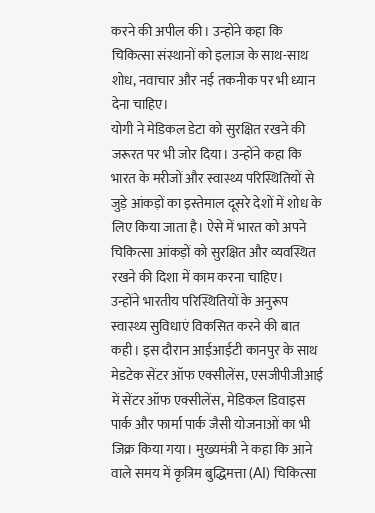करने की अपील की। उन्होंने कहा कि चिकित्सा संस्थानों को इलाज के साथ-साथ शोध, नवाचार और नई तकनीक पर भी ध्यान देना चाहिए।
योगी ने मेडिकल डेटा को सुरक्षित रखने की जरूरत पर भी जोर दिया। उन्होंने कहा कि भारत के मरीजों और स्वास्थ्य परिस्थितियों से जुड़े आंकड़ों का इस्तेमाल दूसरे देशों में शोध के लिए किया जाता है। ऐसे में भारत को अपने चिकित्सा आंकड़ों को सुरक्षित और व्यवस्थित रखने की दिशा में काम करना चाहिए।
उन्होंने भारतीय परिस्थितियों के अनुरूप स्वास्थ्य सुविधाएं विकसित करने की बात कही। इस दौरान आईआईटी कानपुर के साथ मेडटेक सेंटर ऑफ एक्सीलेंस, एसजीपीजीआई में सेंटर ऑफ एक्सीलेंस, मेडिकल डिवाइस पार्क और फार्मा पार्क जैसी योजनाओं का भी जिक्र किया गया। मुख्यमंत्री ने कहा कि आने वाले समय में कृत्रिम बुद्धिमत्ता (AI) चिकित्सा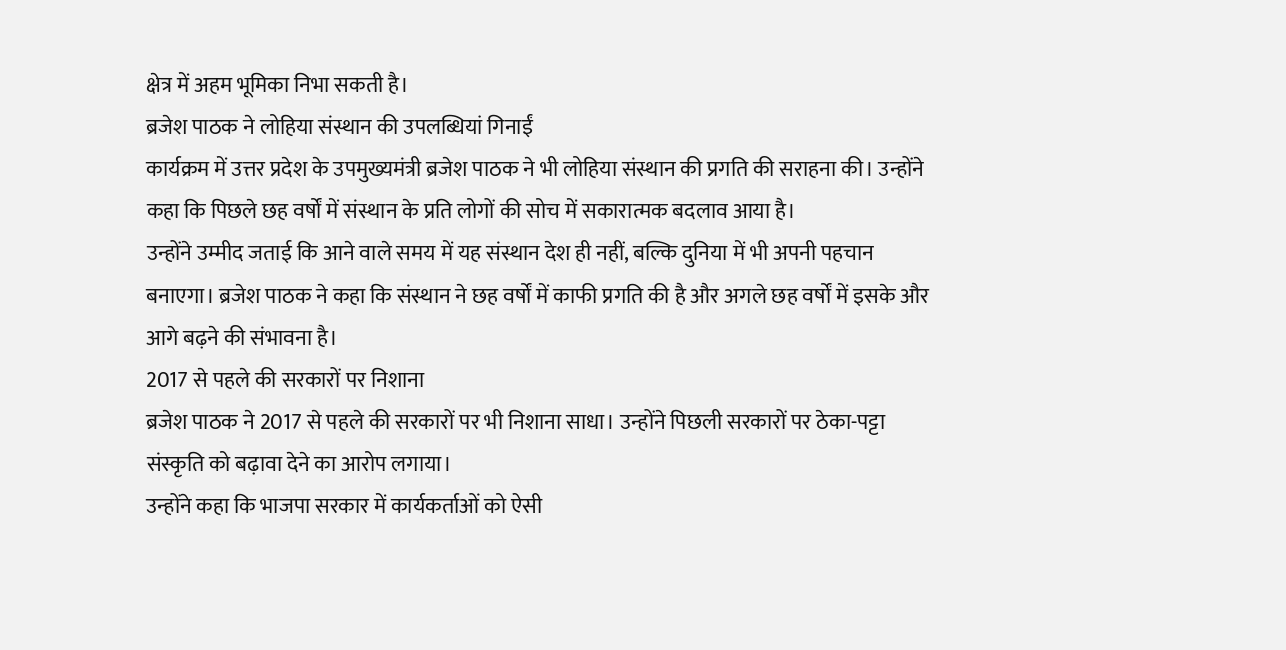क्षेत्र में अहम भूमिका निभा सकती है।
ब्रजेश पाठक ने लोहिया संस्थान की उपलब्धियां गिनाईं
कार्यक्रम में उत्तर प्रदेश के उपमुख्यमंत्री ब्रजेश पाठक ने भी लोहिया संस्थान की प्रगति की सराहना की। उन्होंने कहा कि पिछले छह वर्षों में संस्थान के प्रति लोगों की सोच में सकारात्मक बदलाव आया है।
उन्होंने उम्मीद जताई कि आने वाले समय में यह संस्थान देश ही नहीं, बल्कि दुनिया में भी अपनी पहचान बनाएगा। ब्रजेश पाठक ने कहा कि संस्थान ने छह वर्षों में काफी प्रगति की है और अगले छह वर्षों में इसके और आगे बढ़ने की संभावना है।
2017 से पहले की सरकारों पर निशाना
ब्रजेश पाठक ने 2017 से पहले की सरकारों पर भी निशाना साधा। उन्होंने पिछली सरकारों पर ठेका-पट्टा संस्कृति को बढ़ावा देने का आरोप लगाया।
उन्होंने कहा कि भाजपा सरकार में कार्यकर्ताओं को ऐसी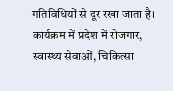गतिविधियों से दूर रखा जाता है। कार्यक्रम में प्रदेश में रोजगार, स्वास्थ्य सेवाओं, चिकित्सा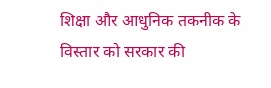शिक्षा और आधुनिक तकनीक के विस्तार को सरकार की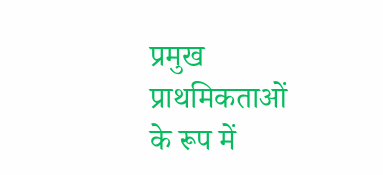प्रमुख प्राथमिकताओं के रूप में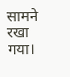सामने रखा गया।